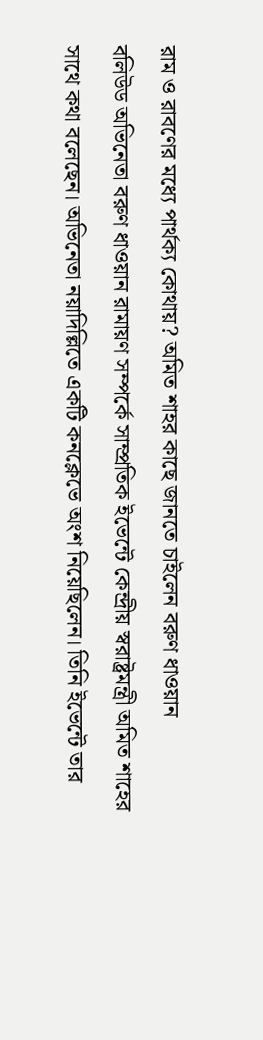রাম ও রাবণের মধ্যে পার্থক্য কোথায়? অমিত শাহর কাছে জানতে চাইলেন বরুণ ধাওয়ান
বলিউড অভিনেতা বরুণ ধাওয়ান রামায়ণ সম্পর্কে সাম্প্রতিক ইভেন্টে কেন্দ্রীয় স্বরাষ্ট্রমন্ত্রী অমিত শাহের সাথে কথা বলেছেন। অভিনেতা নয়াদিল্লিতে একটি কনক্লেভে অংশ নিয়েছিলেন। তিনি ইভেন্টে তার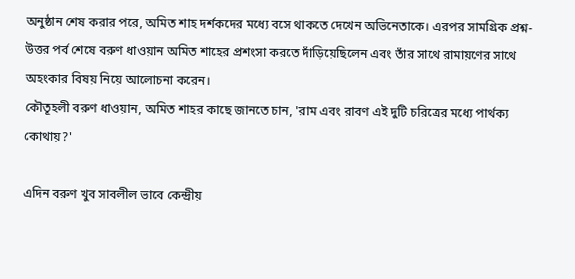অনুষ্ঠান শেষ করার পরে, অমিত শাহ দর্শকদের মধ্যে বসে থাকতে দেখেন অভিনেতাকে। এরপর সামগ্রিক প্রশ্ন-উত্তর পর্ব শেষে বরুণ ধাওয়ান অমিত শাহের প্রশংসা করতে দাঁড়িয়েছিলেন এবং তাঁর সাথে রামায়ণের সাথে অহংকার বিষয় নিয়ে আলোচনা করেন।
কৌতূহলী বরুণ ধাওয়ান, অমিত শাহর কাছে জানতে চান, 'রাম এবং রাবণ এই দুটি চরিত্রের মধ্যে পার্থক্য কোথায়?'

এদিন বরুণ খুব সাবলীল ভাবে কেন্দ্রীয়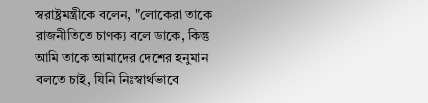স্বরাষ্ট্রমন্ত্রীকে বলেন, "লোকেরা তাকে রাজনীতিতে চাণক্য বলে ডাকে, কিন্তু আমি তাকে আমাদের দেশের হনুমান বলতে চাই, যিনি নিঃস্বার্থভাবে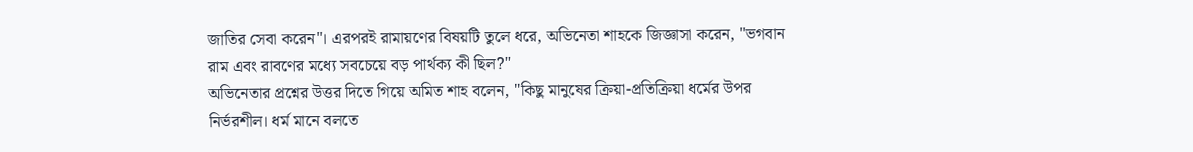জাতির সেবা করেন"। এরপরই রামায়ণের বিষয়টি তুলে ধরে, অভিনেতা শাহকে জিজ্ঞাসা করেন, "ভগবান রাম এবং রাবণের মধ্যে সবচেয়ে বড় পার্থক্য কী ছিল?"
অভিনেতার প্রশ্নের উত্তর দিতে গিয়ে অমিত শাহ বলেন, "কিছু মানুষের ক্রিয়া-প্রতিক্রিয়া ধর্মের উপর নির্ভরশীল। ধর্ম মানে বলতে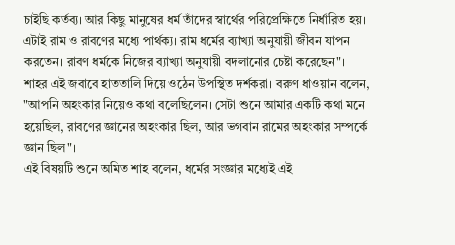চাইছি কর্তব্য। আর কিছু মানুষের ধর্ম তাঁদের স্বার্থের পরিপ্রেক্ষিতে নির্ধারিত হয়। এটাই রাম ও রাবণের মধ্যে পার্থক্য। রাম ধর্মের ব্যাখ্যা অনুযায়ী জীবন যাপন করতেন। রাবণ ধর্মকে নিজের ব্যাখ্যা অনুযায়ী বদলানোর চেষ্টা করেছেন"।
শাহর এই জবাবে হাততালি দিয়ে ওঠেন উপস্থিত দর্শকরা। বরুণ ধাওয়ান বলেন, "আপনি অহংকার নিয়েও কথা বলেছিলেন। সেটা শুনে আমার একটি কথা মনে হয়েছিল, রাবণের জ্ঞানের অহংকার ছিল, আর ভগবান রামের অহংকার সম্পর্কে জ্ঞান ছিল"।
এই বিষয়টি শুনে অমিত শাহ বলেন, ধর্মের সংজ্ঞার মধ্যেই এই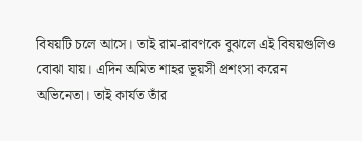বিষয়টি চলে আসে। তাই রাম-রাবণকে বুঝলে এই বিষয়গুলিও বোঝা যায়। এদিন অমিত শাহর ভূয়সী প্রশংসা করেন অভিনেতা। তাই কার্যত তাঁর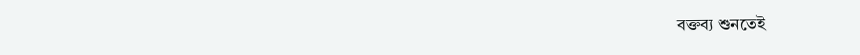বক্তব্য শুনতেই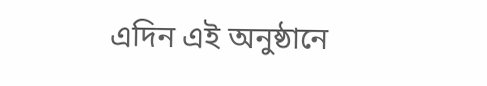এদিন এই অনুষ্ঠানে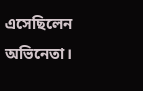এসেছিলেন অভিনেতা।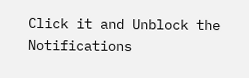Click it and Unblock the Notifications